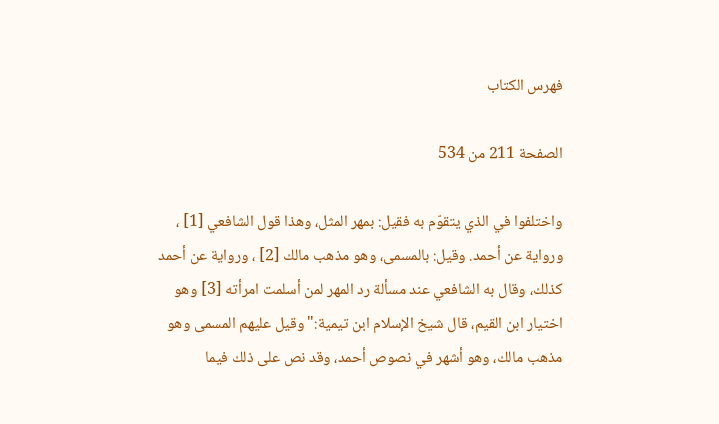فهرس الكتاب

الصفحة 211 من 534

واختلفوا في الذي يتقوّم به فقيل: بمهر المثل، وهذا قول الشافعي [1] ، ورواية عن أحمد. وقيل: بالمسمى، وهو مذهب مالك [2] ، ورواية عن أحمد كذلك، وقال به الشافعي عند مسألة رد المهر لمن أسلمت امرأته [3] وهو اختيار ابن القيم، قال شيخ الإسلام ابن تيمية:"وقيل عليهم المسمى وهو مذهب مالك، وهو أشهر في نصوص أحمد، وقد نص على ذلك فيما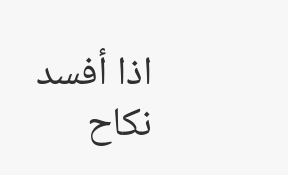اذا أفسد نكاح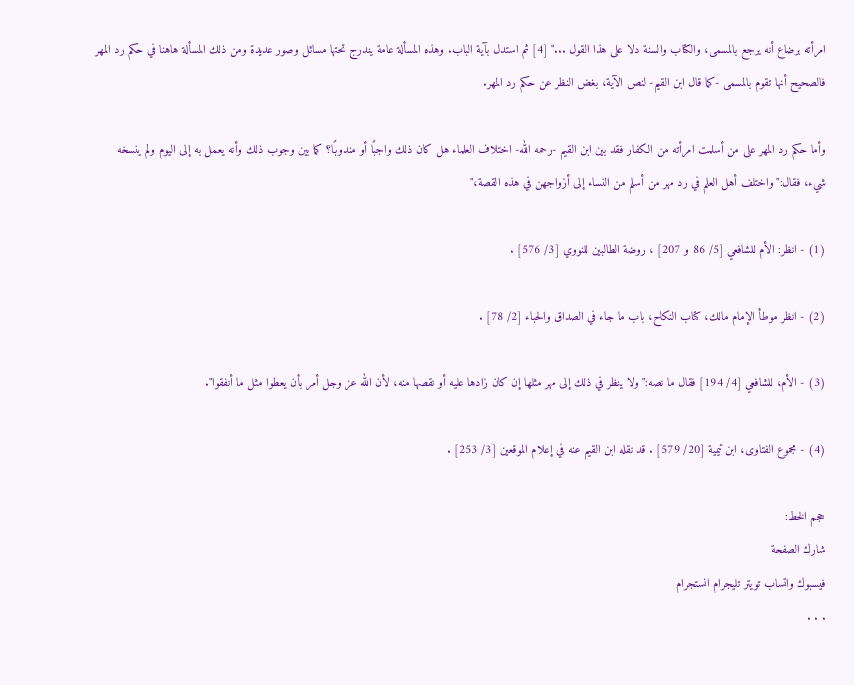امرأته برضاع أنه يرجع بالمسمى، والكتاب والسنة دلا على هذا القول ..." [4] ثم استدل بآية الباب. وهذه المسألة عامة يندرج تحتها مسائل وصور عديدة ومن ذلك المسألة هاهنا في حكم رد المهر فالصحيح أنها تقوم بالمسمى -كما قال ابن القيم- لنص الآية، بغض النظر عن حكم رد المهر.

وأما حكم رد المهر على من أسلمت امرأته من الكفار فقد بين ابن القيم -رحمه الله- اختلاف العلماء هل كان ذلك واجبًا أو مندوبًا؟ كما بين وجوب ذلك وأنه يعمل به إلى اليوم ولم ينسخه شيء، فقال:"واختلف أهل العلم في رد مهر من أسلم من النساء إلى أزواجهن في هذه القصة،"

(1) - انظر: الأم للشافعي [5/ 86 و 207] ، روضة الطالبين للنووي [3/ 576] .

(2) - انظر موطأ الإمام مالك، كتاب النكاح، باب ما جاء في الصداق والحباء [2/ 78] .

(3) - الأم، للشافعي [4/ 194] فقال ما نصه:"ولا ينظر في ذلك إلى مهر مثلها إن كان زادها عليه أو نقصها منه، لأن الله عز وجل أمر بأن يعطوا مثل ما أنفقوا".

(4) - مجموع الفتاوى، ابن تيمية [20/ 579] . قد نقله ابن القيم عنه في إعلام الموقعين [3/ 253] .

حجم الخط:
شارك الصفحة
فيسبوك واتساب تويتر تليجرام انستجرام
. . .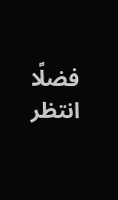فضلًا انتظر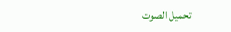تحميل الصوت